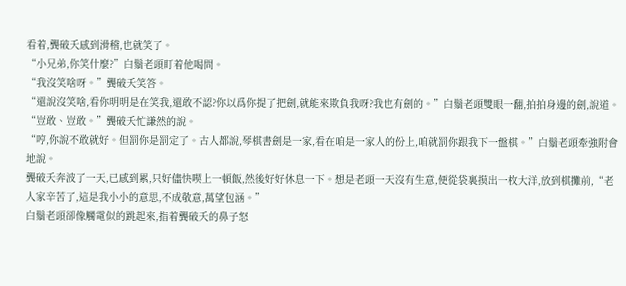看着,龔破夭感到滑稽,也就笑了。
“小兄弟,你笑什麼?”白鬚老頭盯着他喝問。
“我沒笑啥呀。”龔破夭笑答。
“還說沒笑啥,看你明明是在笑我,還敢不認?你以爲你提了把劍,就能來欺負我呀?我也有劍的。”白鬚老頭雙眼一翻,拍拍身邊的劍,說道。
“豈敢、豈敢。”龔破夭忙謙然的說。
“哼,你說不敢就好。但罰你是罰定了。古人都說,琴棋書劍是一家,看在咱是一家人的份上,咱就罰你跟我下一盤棋。”白鬚老頭牽強附會地說。
龔破夭奔波了一天,已感到累,只好儘快喫上一頓飯,然後好好休息一下。想是老頭一天沒有生意,便從袋裏摸出一枚大洋,放到棋攤前,“老人家辛苦了,這是我小小的意思,不成敬意,萬望包涵。”
白鬚老頭卻像觸電似的跳起來,指着龔破夭的鼻子怒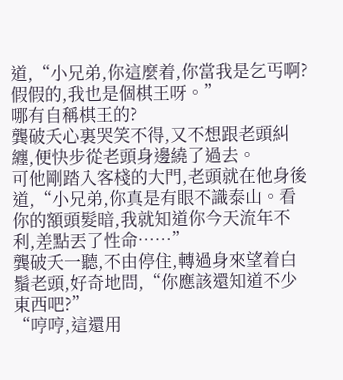道,“小兄弟,你這麼着,你當我是乞丐啊?假假的,我也是個棋王呀。”
哪有自稱棋王的?
龔破夭心裏哭笑不得,又不想跟老頭糾纏,便快步從老頭身邊繞了過去。
可他剛踏入客棧的大門,老頭就在他身後道,“小兄弟,你真是有眼不識泰山。看你的額頭髮暗,我就知道你今天流年不利,差點丟了性命……”
龔破夭一聽,不由停住,轉過身來望着白鬚老頭,好奇地問,“你應該還知道不少東西吧?”
“哼哼,這還用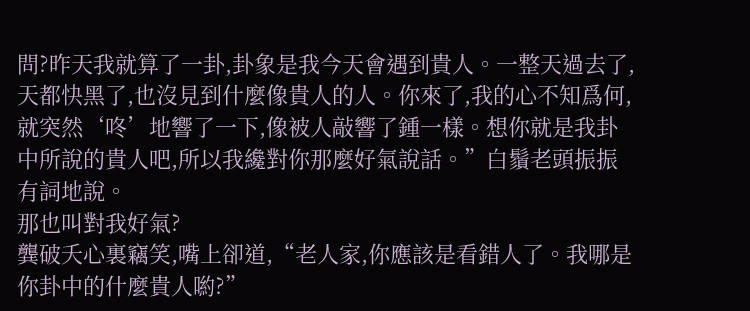問?昨天我就算了一卦,卦象是我今天會遇到貴人。一整天過去了,天都快黑了,也沒見到什麼像貴人的人。你來了,我的心不知爲何,就突然‘咚’地響了一下,像被人敲響了鍾一樣。想你就是我卦中所說的貴人吧,所以我纔對你那麼好氣說話。”白鬚老頭振振有詞地說。
那也叫對我好氣?
龔破夭心裏竊笑,嘴上卻道,“老人家,你應該是看錯人了。我哪是你卦中的什麼貴人喲?”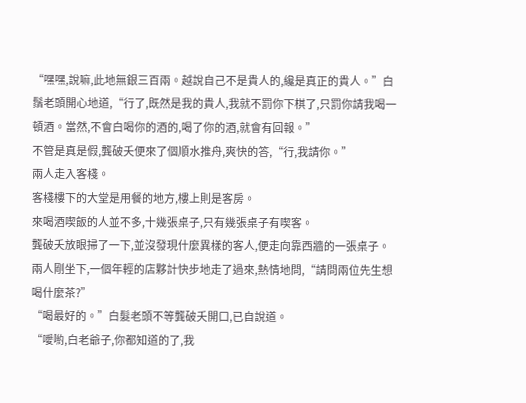“嘿嘿,說嘛,此地無銀三百兩。越說自己不是貴人的,纔是真正的貴人。”白鬚老頭開心地道,“行了,既然是我的貴人,我就不罰你下棋了,只罰你請我喝一頓酒。當然,不會白喝你的酒的,喝了你的酒,就會有回報。”
不管是真是假,龔破夭便來了個順水推舟,爽快的答,“行,我請你。”
兩人走入客棧。
客棧樓下的大堂是用餐的地方,樓上則是客房。
來喝酒喫飯的人並不多,十幾張桌子,只有幾張桌子有喫客。
龔破夭放眼掃了一下,並沒發現什麼異樣的客人,便走向靠西牆的一張桌子。
兩人剛坐下,一個年輕的店夥計快步地走了過來,熱情地問,“請問兩位先生想喝什麼茶?”
“喝最好的。”白髮老頭不等龔破夭開口,已自說道。
“噯喲,白老爺子,你都知道的了,我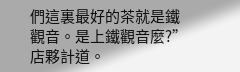們這裏最好的茶就是鐵觀音。是上鐵觀音麼?”店夥計道。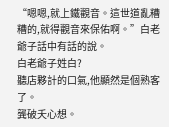“嗯嗯,就上鐵觀音。這世道亂糟糟的,就得觀音來保佑啊。”白老爺子話中有話的說。
白老爺子姓白?
聽店夥計的口氣,他顯然是個熟客了。
龔破夭心想。